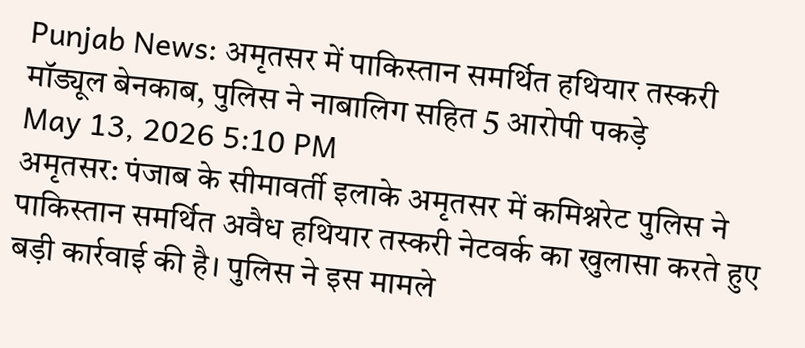Punjab News: अमृतसर में पाकिस्तान समर्थित हथियार तस्करी मॉड्यूल बेनकाब, पुलिस ने नाबालिग सहित 5 आरोपी पकड़े
May 13, 2026 5:10 PM
अमृतसर: पंजाब के सीमावर्ती इलाके अमृतसर में कमिश्नरेट पुलिस ने पाकिस्तान समर्थित अवैध हथियार तस्करी नेटवर्क का खुलासा करते हुए बड़ी कार्रवाई की है। पुलिस ने इस मामले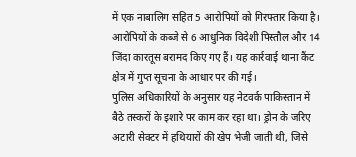में एक नाबालिग सहित 5 आरोपियों को गिरफ्तार किया है। आरोपियों के कब्जे से 6 आधुनिक विदेशी पिस्तौल और 14 जिंदा कारतूस बरामद किए गए हैं। यह कार्रवाई थाना कैंट क्षेत्र में गुप्त सूचना के आधार पर की गई।
पुलिस अधिकारियों के अनुसार यह नेटवर्क पाकिस्तान में बैठे तस्करों के इशारे पर काम कर रहा था। ड्रोन के जरिए अटारी सेक्टर में हथियारों की खेप भेजी जाती थी, जिसे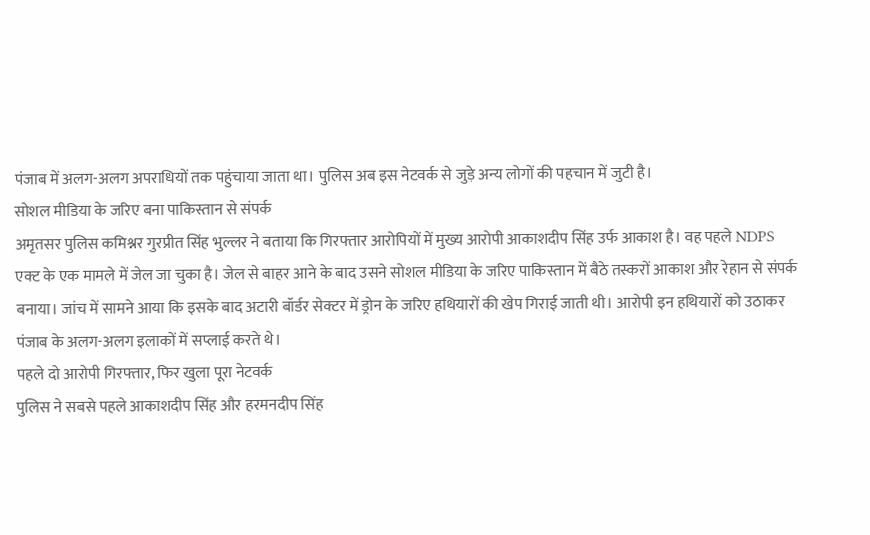पंजाब में अलग-अलग अपराधियों तक पहुंचाया जाता था। पुलिस अब इस नेटवर्क से जुड़े अन्य लोगों की पहचान में जुटी है।
सोशल मीडिया के जरिए बना पाकिस्तान से संपर्क
अमृतसर पुलिस कमिश्नर गुरप्रीत सिंह भुल्लर ने बताया कि गिरफ्तार आरोपियों में मुख्य आरोपी आकाशदीप सिंह उर्फ आकाश है। वह पहले NDPS एक्ट के एक मामले में जेल जा चुका है। जेल से बाहर आने के बाद उसने सोशल मीडिया के जरिए पाकिस्तान में बैठे तस्करों आकाश और रेहान से संपर्क बनाया। जांच में सामने आया कि इसके बाद अटारी बॉर्डर सेक्टर में ड्रोन के जरिए हथियारों की खेप गिराई जाती थी। आरोपी इन हथियारों को उठाकर पंजाब के अलग-अलग इलाकों में सप्लाई करते थे।
पहले दो आरोपी गिरफ्तार, फिर खुला पूरा नेटवर्क
पुलिस ने सबसे पहले आकाशदीप सिंह और हरमनदीप सिंह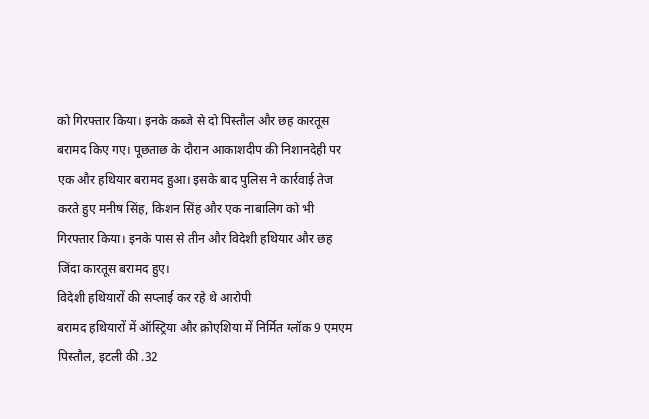को गिरफ्तार किया। इनके कब्जे से दो पिस्तौल और छह कारतूस बरामद किए गए। पूछताछ के दौरान आकाशदीप की निशानदेही पर एक और हथियार बरामद हुआ। इसके बाद पुलिस ने कार्रवाई तेज करते हुए मनीष सिंह, किशन सिंह और एक नाबालिग को भी गिरफ्तार किया। इनके पास से तीन और विदेशी हथियार और छह जिंदा कारतूस बरामद हुए।
विदेशी हथियारों की सप्लाई कर रहे थे आरोपी
बरामद हथियारों में ऑस्ट्रिया और क्रोएशिया में निर्मित ग्लॉक 9 एमएम पिस्तौल, इटली की .32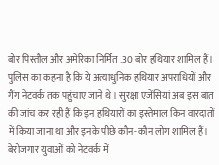बोर पिस्तौल और अमेरिका निर्मित .30 बोर हथियार शामिल हैं। पुलिस का कहना है कि ये अत्याधुनिक हथियार अपराधियों और गैंग नेटवर्क तक पहुंचाए जाने थे। सुरक्षा एजेंसियां अब इस बात की जांच कर रही हैं कि इन हथियारों का इस्तेमाल किन वारदातों में किया जाना था और इनके पीछे कौन-कौन लोग शामिल हैं।
बेरोजगार युवाओं को नेटवर्क में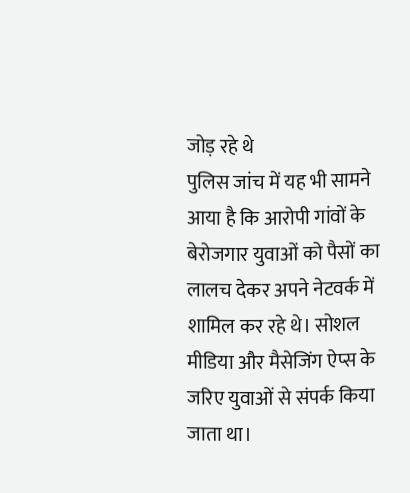जोड़ रहे थे
पुलिस जांच में यह भी सामने आया है कि आरोपी गांवों के बेरोजगार युवाओं को पैसों का लालच देकर अपने नेटवर्क में शामिल कर रहे थे। सोशल मीडिया और मैसेजिंग ऐप्स के जरिए युवाओं से संपर्क किया जाता था।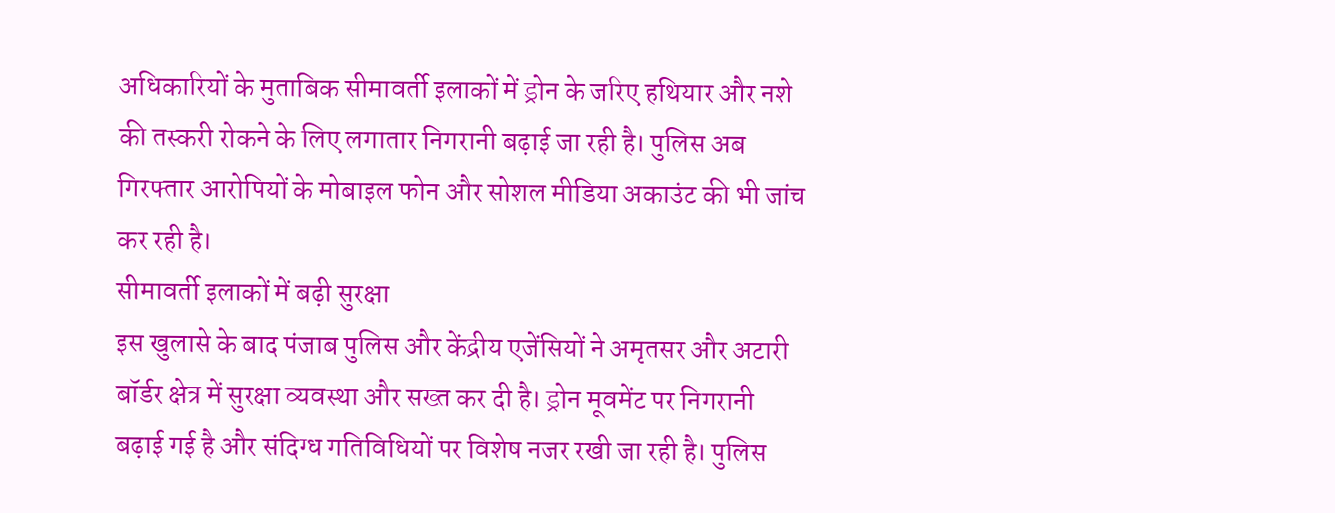अधिकारियों के मुताबिक सीमावर्ती इलाकों में ड्रोन के जरिए हथियार और नशे की तस्करी रोकने के लिए लगातार निगरानी बढ़ाई जा रही है। पुलिस अब गिरफ्तार आरोपियों के मोबाइल फोन और सोशल मीडिया अकाउंट की भी जांच कर रही है।
सीमावर्ती इलाकों में बढ़ी सुरक्षा
इस खुलासे के बाद पंजाब पुलिस और केंद्रीय एजेंसियों ने अमृतसर और अटारी बॉर्डर क्षेत्र में सुरक्षा व्यवस्था और सख्त कर दी है। ड्रोन मूवमेंट पर निगरानी बढ़ाई गई है और संदिग्ध गतिविधियों पर विशेष नजर रखी जा रही है। पुलिस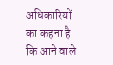अधिकारियों का कहना है कि आने वाले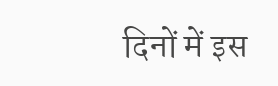दिनों में इस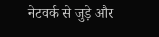नेटवर्क से जुड़े और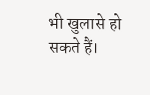भी खुलासे हो सकते हैं।